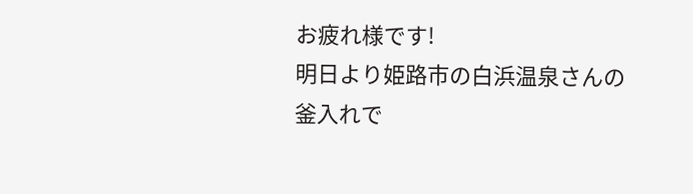お疲れ様です!
明日より姫路市の白浜温泉さんの
釜入れで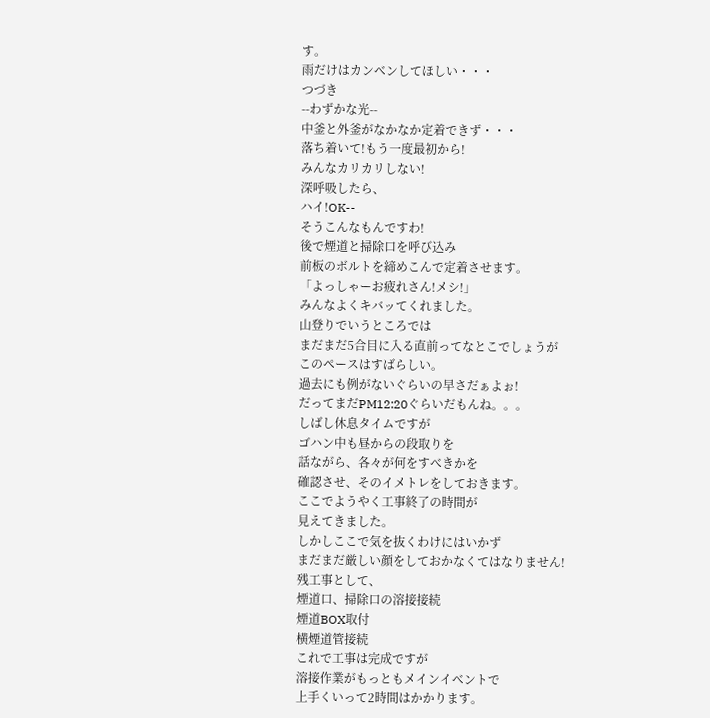す。
雨だけはカンベンしてほしい・・・
つづき
--わずかな光--
中釜と外釜がなかなか定着できず・・・
落ち着いて!もう一度最初から!
みんなカリカリしない!
深呼吸したら、
ハイ!OK--
そうこんなもんですわ!
後で煙道と掃除口を呼び込み
前板のボルトを締めこんで定着させます。
「よっしゃーお疲れさん!メシ!」
みんなよくキバッてくれました。
山登りでいうところでは
まだまだ5合目に入る直前ってなとこでしょうが
このペースはすばらしい。
過去にも例がないぐらいの早さだぁよぉ!
だってまだPM12:20ぐらいだもんね。。。
しばし休息タイムですが
ゴハン中も昼からの段取りを
話ながら、各々が何をすべきかを
確認させ、そのイメトレをしておきます。
ここでようやく工事終了の時間が
見えてきました。
しかしここで気を抜くわけにはいかず
まだまだ厳しい顔をしておかなくてはなりません!
残工事として、
煙道口、掃除口の溶接接続
煙道BOX取付
横煙道管接続
これで工事は完成ですが
溶接作業がもっともメインイベントで
上手くいって2時間はかかります。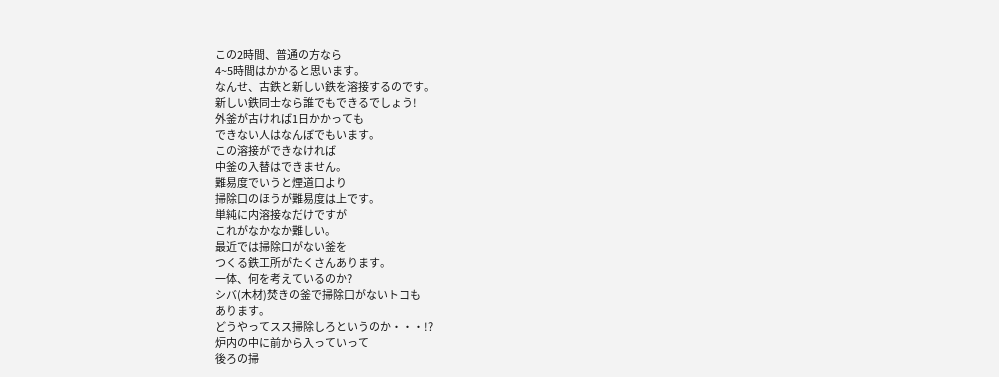この2時間、普通の方なら
4~5時間はかかると思います。
なんせ、古鉄と新しい鉄を溶接するのです。
新しい鉄同士なら誰でもできるでしょう!
外釜が古ければ1日かかっても
できない人はなんぼでもいます。
この溶接ができなければ
中釜の入替はできません。
難易度でいうと煙道口より
掃除口のほうが難易度は上です。
単純に内溶接なだけですが
これがなかなか難しい。
最近では掃除口がない釜を
つくる鉄工所がたくさんあります。
一体、何を考えているのか?
シバ(木材)焚きの釜で掃除口がないトコも
あります。
どうやってスス掃除しろというのか・・・!?
炉内の中に前から入っていって
後ろの掃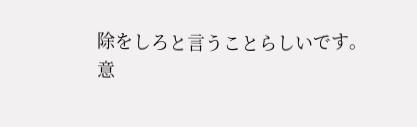除をしろと言うことらしいです。
意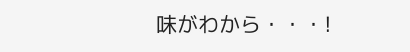味がわから・・・!